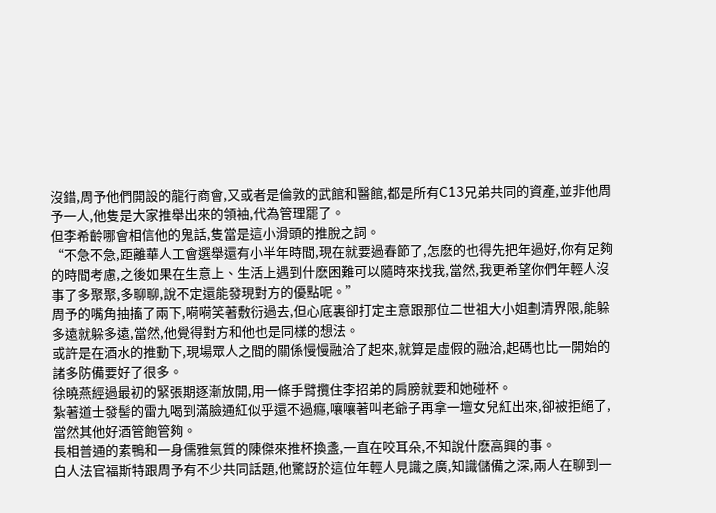沒錯,周予他們開設的龍行商會,又或者是倫敦的武館和醫館,都是所有C13兄弟共同的資產,並非他周予一人,他隻是大家推舉出來的領袖,代為管理罷了。
但李希齡哪會相信他的鬼話,隻當是這小滑頭的推脫之詞。
“不急不急,距離華人工會選舉還有小半年時間,現在就要過春節了,怎麽的也得先把年過好,你有足夠的時間考慮,之後如果在生意上、生活上遇到什麽困難可以隨時來找我,當然,我更希望你們年輕人沒事了多聚聚,多聊聊,說不定還能發現對方的優點呢。”
周予的嘴角抽搐了兩下,嗬嗬笑著敷衍過去,但心底裏卻打定主意跟那位二世祖大小姐劃清界限,能躲多遠就躲多遠,當然,他覺得對方和他也是同樣的想法。
或許是在酒水的推動下,現場眾人之間的關係慢慢融洽了起來,就算是虛假的融洽,起碼也比一開始的諸多防備要好了很多。
徐曉燕經過最初的緊張期逐漸放開,用一條手臂攬住李招弟的肩膀就要和她碰杯。
紮著道士發髻的雷九喝到滿臉通紅似乎還不過癮,嚷嚷著叫老爺子再拿一壇女兒紅出來,卻被拒絕了,當然其他好酒管飽管夠。
長相普通的素鴨和一身儒雅氣質的陳傑來推杯換盞,一直在咬耳朵,不知說什麽高興的事。
白人法官福斯特跟周予有不少共同話題,他驚訝於這位年輕人見識之廣,知識儲備之深,兩人在聊到一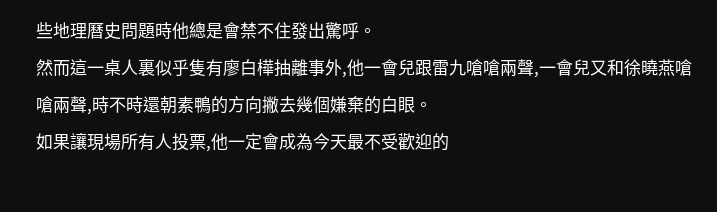些地理曆史問題時他總是會禁不住發出驚呼。
然而這一桌人裏似乎隻有廖白樺抽離事外,他一會兒跟雷九嗆嗆兩聲,一會兒又和徐曉燕嗆嗆兩聲,時不時還朝素鴨的方向撇去幾個嫌棄的白眼。
如果讓現場所有人投票,他一定會成為今天最不受歡迎的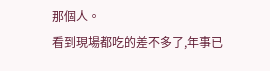那個人。
看到現場都吃的差不多了,年事已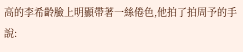高的李希齡臉上明顯帶著一絲倦色,他拍了拍周予的手說: